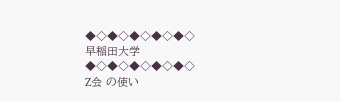◆◇◆◇◆◇◆◇◆◇
早稲田大学
◆◇◆◇◆◇◆◇◆◇
Z会 の使い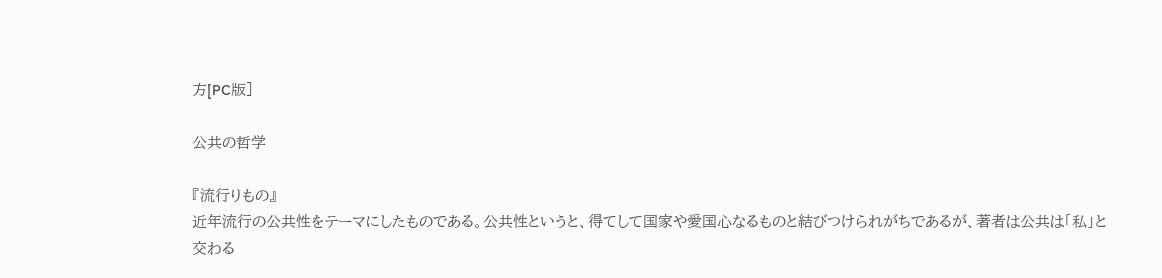方[PC版]

公共の哲学

『流行りもの』
近年流行の公共性をテーマにしたものである。公共性というと、得てして国家や愛国心なるものと結びつけられがちであるが、著者は公共は「私」と交わる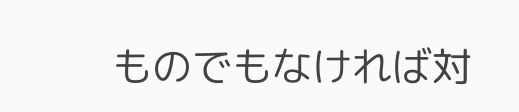ものでもなければ対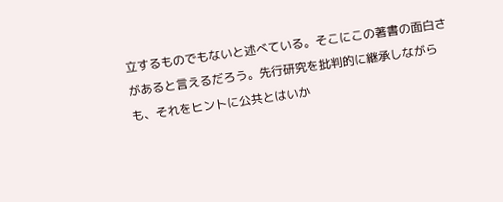立するものでもないと述べている。そこにこの著書の面白さがあると言えるだろう。先行研究を批判的に継承しながらも、それをヒントに公共とはいか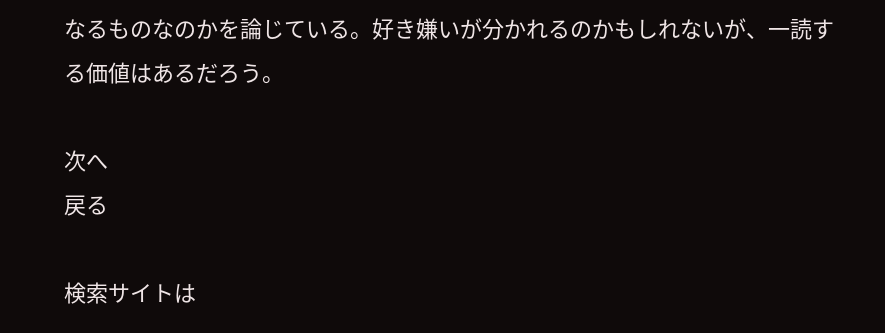なるものなのかを論じている。好き嫌いが分かれるのかもしれないが、一読する価値はあるだろう。

次へ
戻る

検索サイトは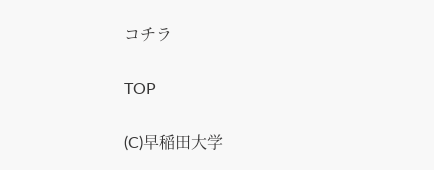コチラ

TOP

(C)早稲田大学